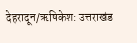देहरादून/ऋषिकेश: उत्तराखंड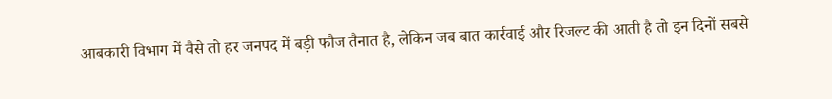आबकारी विभाग में वैसे तो हर जनपद में बड़ी फौज तैनात है, लेकिन जब बात कार्रवाई और रिजल्ट की आती है तो इन दिनों सबसे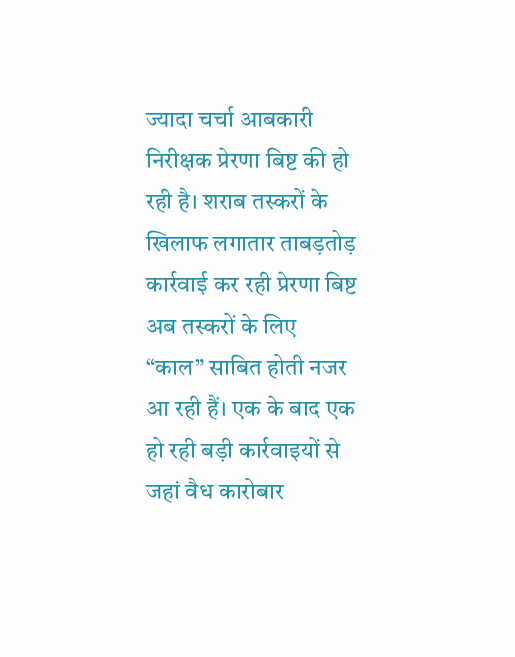ज्यादा चर्चा आबकारी निरीक्षक प्रेरणा बिष्ट की हो रही है। शराब तस्करों के खिलाफ लगातार ताबड़तोड़ कार्रवाई कर रही प्रेरणा बिष्ट अब तस्करों के लिए “काल” साबित होती नजर आ रही हैं। एक के बाद एक हो रही बड़ी कार्रवाइयों से जहां वैध कारोबार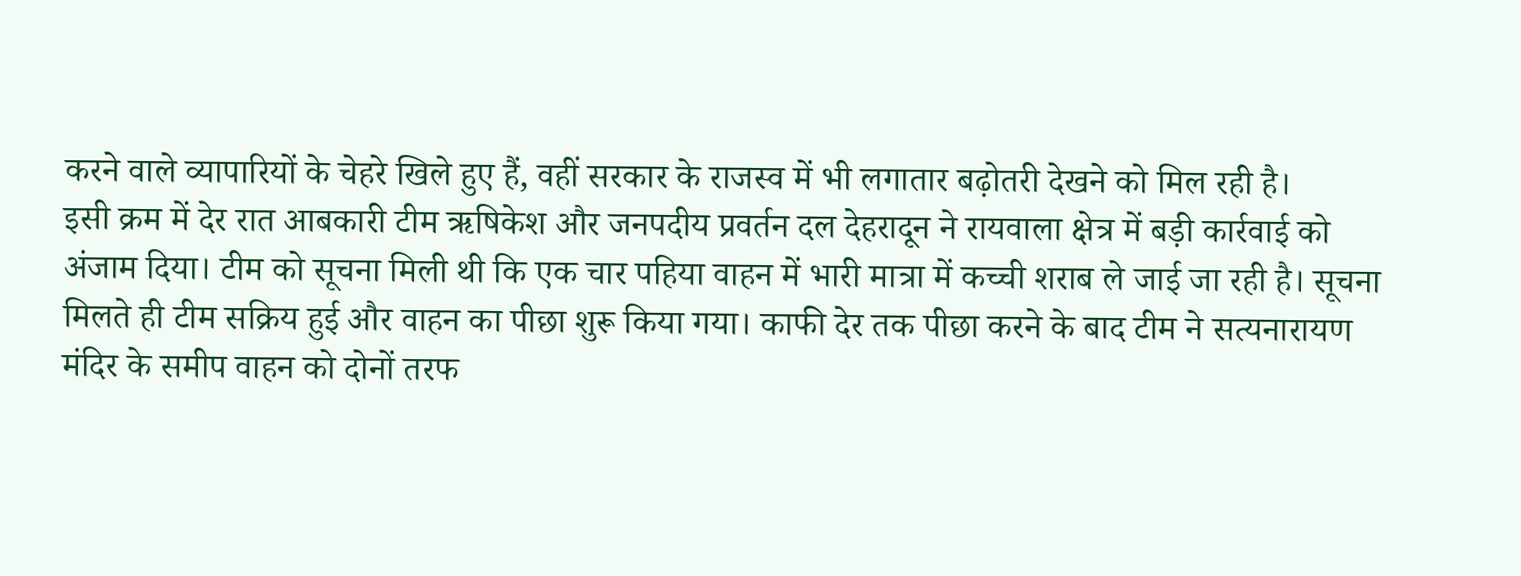करने वाले व्यापारियों के चेहरे खिले हुए हैं, वहीं सरकार के राजस्व में भी लगातार बढ़ोतरी देखने को मिल रही है।
इसी क्रम में देर रात आबकारी टीम ऋषिकेश और जनपदीय प्रवर्तन दल देहरादून ने रायवाला क्षेत्र में बड़ी कार्रवाई को अंजाम दिया। टीम को सूचना मिली थी कि एक चार पहिया वाहन में भारी मात्रा में कच्ची शराब ले जाई जा रही है। सूचना मिलते ही टीम सक्रिय हुई और वाहन का पीछा शुरू किया गया। काफी देर तक पीछा करने के बाद टीम ने सत्यनारायण मंदिर के समीप वाहन को दोनों तरफ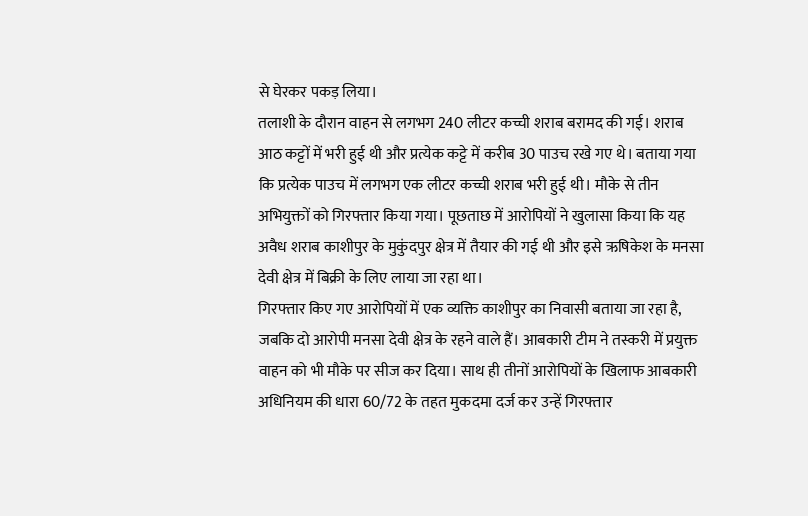से घेरकर पकड़ लिया।
तलाशी के दौरान वाहन से लगभग 240 लीटर कच्ची शराब बरामद की गई। शराब आठ कट्टों में भरी हुई थी और प्रत्येक कट्टे में करीब 30 पाउच रखे गए थे। बताया गया कि प्रत्येक पाउच में लगभग एक लीटर कच्ची शराब भरी हुई थी। मौके से तीन अभियुक्तों को गिरफ्तार किया गया। पूछताछ में आरोपियों ने खुलासा किया कि यह अवैध शराब काशीपुर के मुकुंदपुर क्षेत्र में तैयार की गई थी और इसे ऋषिकेश के मनसा देवी क्षेत्र में बिक्री के लिए लाया जा रहा था।
गिरफ्तार किए गए आरोपियों में एक व्यक्ति काशीपुर का निवासी बताया जा रहा है, जबकि दो आरोपी मनसा देवी क्षेत्र के रहने वाले हैं। आबकारी टीम ने तस्करी में प्रयुक्त वाहन को भी मौके पर सीज कर दिया। साथ ही तीनों आरोपियों के खिलाफ आबकारी अधिनियम की धारा 60/72 के तहत मुकदमा दर्ज कर उन्हें गिरफ्तार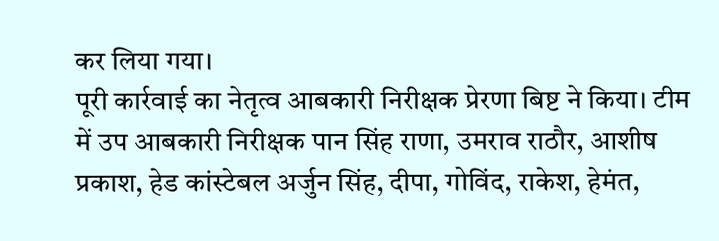कर लिया गया।
पूरी कार्रवाई का नेतृत्व आबकारी निरीक्षक प्रेरणा बिष्ट ने किया। टीम में उप आबकारी निरीक्षक पान सिंह राणा, उमराव राठौर, आशीष प्रकाश, हेड कांस्टेबल अर्जुन सिंह, दीपा, गोविंद, राकेश, हेमंत,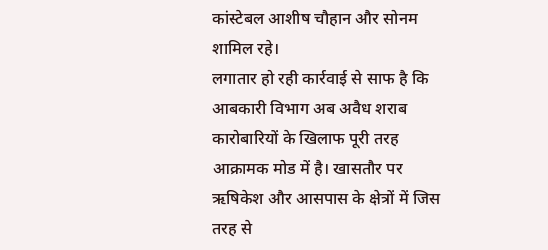कांस्टेबल आशीष चौहान और सोनम शामिल रहे।
लगातार हो रही कार्रवाई से साफ है कि आबकारी विभाग अब अवैध शराब कारोबारियों के खिलाफ पूरी तरह आक्रामक मोड में है। खासतौर पर ऋषिकेश और आसपास के क्षेत्रों में जिस तरह से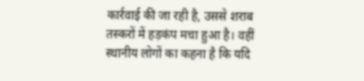कार्रवाई की जा रही है, उससे शराब तस्करों में हड़कंप मचा हुआ है। वहीं स्थानीय लोगों का कहना है कि यदि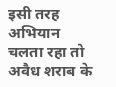इसी तरह अभियान चलता रहा तो अवैध शराब के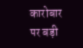कारोबार पर बड़ी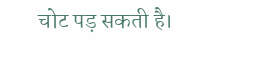चोट पड़ सकती है।